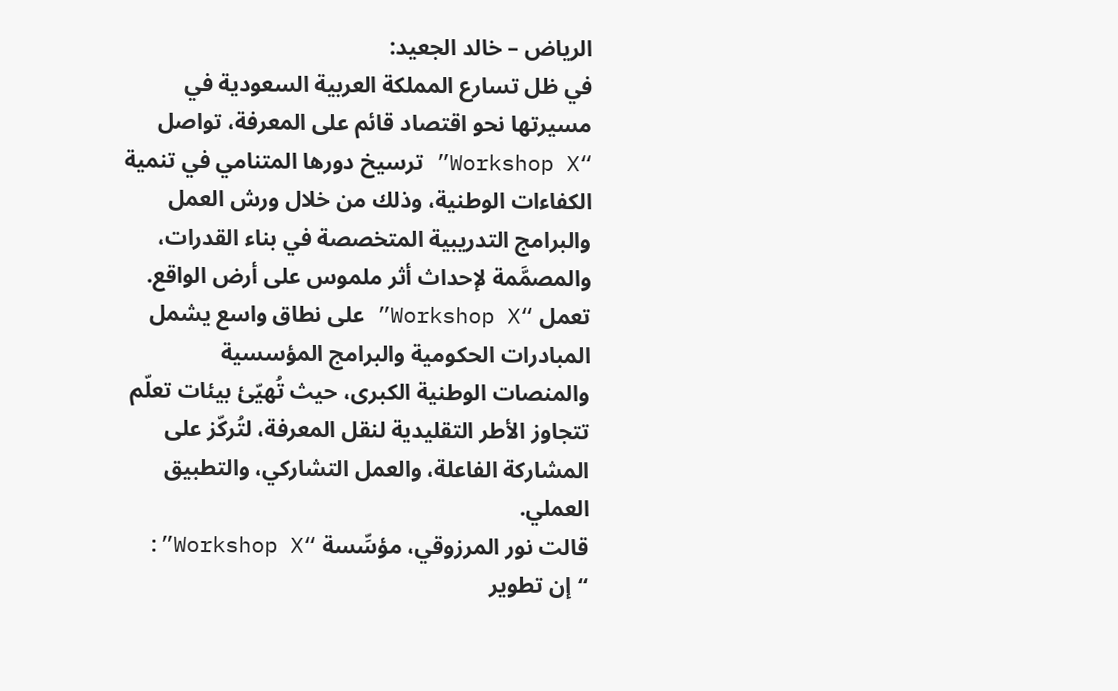الرياض – خالد الجعيد:
في ظل تسارع المملكة العربية السعودية في مسيرتها نحو اقتصاد قائم على المعرفة، تواصل “Workshop X” ترسيخ دورها المتنامي في تنمية الكفاءات الوطنية، وذلك من خلال ورش العمل والبرامج التدريبية المتخصصة في بناء القدرات، والمصمَّمة لإحداث أثر ملموس على أرض الواقع.
تعمل “Workshop X” على نطاق واسع يشمل المبادرات الحكومية والبرامج المؤسسية والمنصات الوطنية الكبرى، حيث تُهيّئ بيئات تعلّم تتجاوز الأطر التقليدية لنقل المعرفة، لتُركّز على المشاركة الفاعلة، والعمل التشاركي، والتطبيق العملي.
قالت نور المرزوقي، مؤسِّسة “Workshop X”: “إن تطوير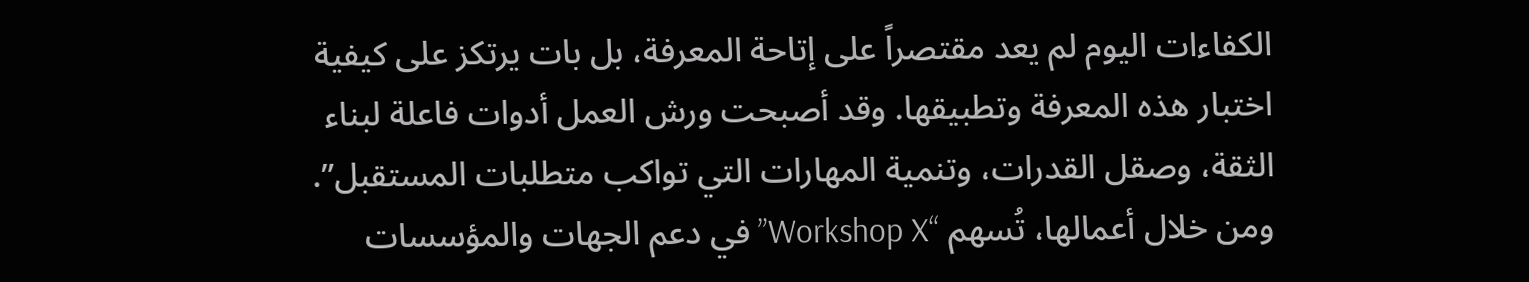الكفاءات اليوم لم يعد مقتصراً على إتاحة المعرفة، بل بات يرتكز على كيفية اختبار هذه المعرفة وتطبيقها. وقد أصبحت ورش العمل أدوات فاعلة لبناء الثقة، وصقل القدرات، وتنمية المهارات التي تواكب متطلبات المستقبل”.
ومن خلال أعمالها، تُسهم “Workshop X” في دعم الجهات والمؤسسات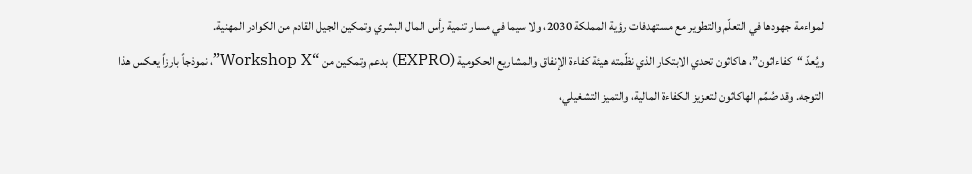لمواءمة جهودها في التعلّم والتطوير مع مستهدفات رؤية المملكة 2030، ولا سيما في مسار تنمية رأس المال البشري وتمكين الجيل القادم من الكوادر المهنية.
ويُعدّ “كفاءاثون”، هاكاثون تحدي الابتكار الذي نظّمته هيئة كفاءة الإنفاق والمشاريع الحكومية (EXPRO) بدعم وتمكين من “Workshop X”، نموذجاً بارزاً يعكس هذا التوجه. وقد صُمِّم الهاكاثون لتعزيز الكفاءة المالية، والتميز التشغيلي،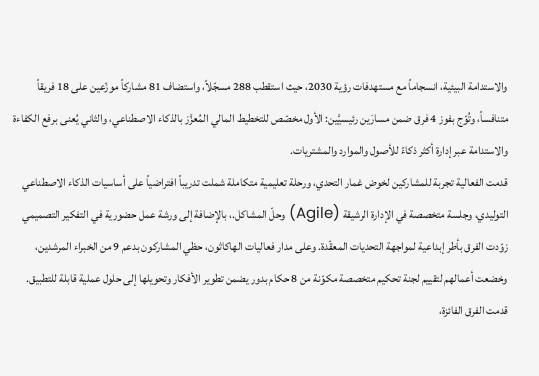والاستدامة البيئية، انسجاماً مع مستهدفات رؤية 2030، حيث استقطب 288 مسجّلاً، واستضاف 81 مشاركاً موزّعين على 18 فريقاً متنافساً، وتُوّج بفوز 4 فرق ضمن مسارَين رئيسيَّين: الأول مخصّص للتخطيط المالي المُعزَّز بالذكاء الاصطناعي، والثاني يُعنى برفع الكفاءة والاستدامة عبر إدارة أكثر ذكاءً للأصول والموارد والمشتريات.
قدمت الفعالية تجربة للمشاركين لخوض غمار التحدي، ورحلة تعليمية متكاملة شملت تدريباً افتراضياً على أساسيات الذكاء الاصطناعي التوليدي، وجلسة متخصصة في الإدارة الرشيقة (Agile) وحلّ المشاكل.، بالإضافة إلى ورشة عمل حضورية في التفكير التصميمي زوّدت الفرق بأطر إبداعية لمواجهة التحديات المعقّدة. وعلى مدار فعاليات الهاكاثون، حظي المشاركون بدعم 9 من الخبراء المرشدين، وخضعت أعمالهم لتقييم لجنة تحكيم متخصصة مكوّنة من 8 حكام بدور يضمن تطوير الأفكار وتحويلها إلى حلول عملية قابلة للتطبيق.
قدمت الفرق الفائزة،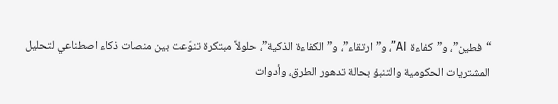“فطين”، و”كفاءة AI”، و”ارتقاء”، و”الكفاءة الذكية”، حلولاً مبتكرة تنوّعت بين منصات ذكاء اصطناعي لتحليل المشتريات الحكومية والتنبؤ بحالة تدهور الطرق، وأدوات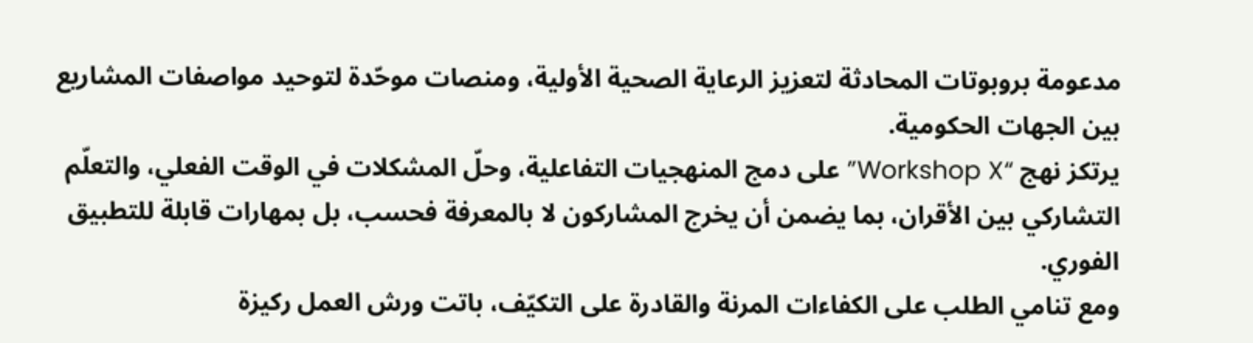مدعومة بروبوتات المحادثة لتعزيز الرعاية الصحية الأولية، ومنصات موحّدة لتوحيد مواصفات المشاريع بين الجهات الحكومية.
يرتكز نهج “Workshop X” على دمج المنهجيات التفاعلية، وحلّ المشكلات في الوقت الفعلي، والتعلّم التشاركي بين الأقران، بما يضمن أن يخرج المشاركون لا بالمعرفة فحسب، بل بمهارات قابلة للتطبيق الفوري.
ومع تنامي الطلب على الكفاءات المرنة والقادرة على التكيّف، باتت ورش العمل ركيزة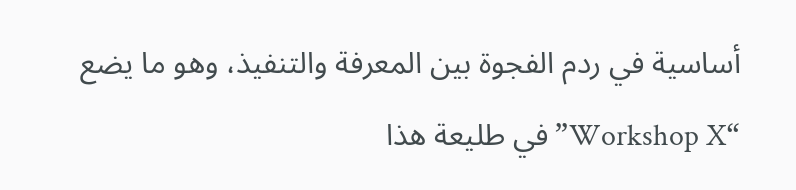أساسية في ردم الفجوة بين المعرفة والتنفيذ، وهو ما يضع “Workshop X” في طليعة هذا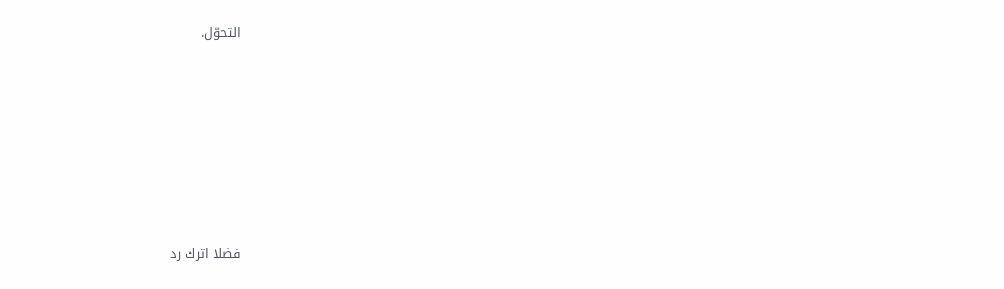التحوّل.







فضلا اترك رد